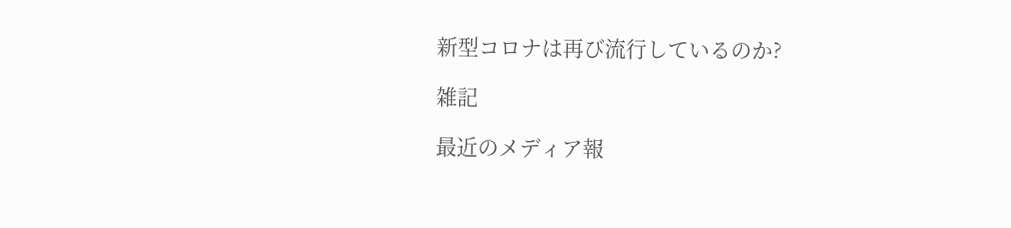新型コロナは再び流行しているのか?

雑記

最近のメディア報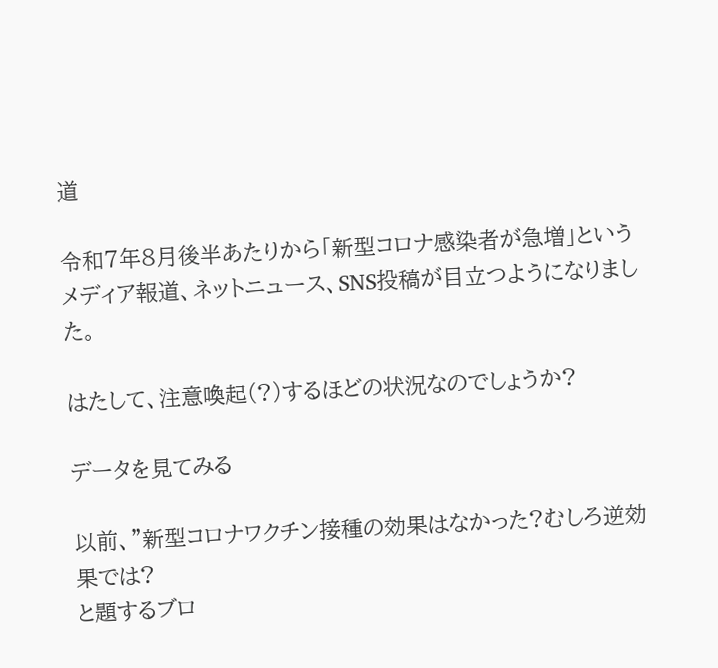道

令和7年8月後半あたりから「新型コロナ感染者が急増」というメディア報道、ネットニュース、SNS投稿が目立つようになりました。

はたして、注意喚起(?)するほどの状況なのでしょうか?

データを見てみる

以前、”新型コロナワクチン接種の効果はなかった?むしろ逆効果では?
と題するブロ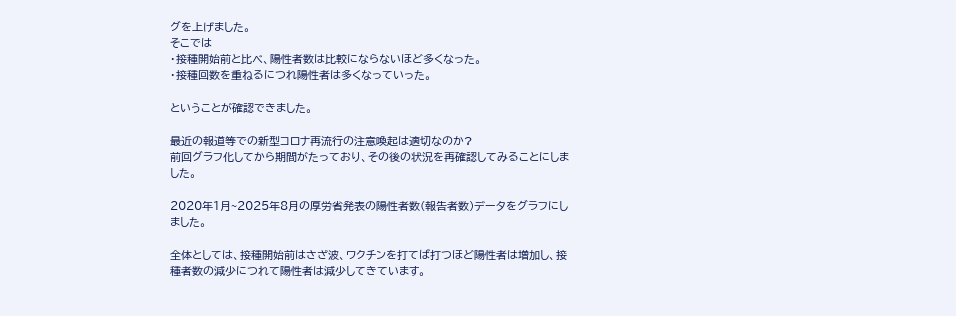グを上げました。
そこでは
・接種開始前と比べ、陽性者数は比較にならないほど多くなった。
・接種回数を重ねるにつれ陽性者は多くなっていった。

ということが確認できました。

最近の報道等での新型コロナ再流行の注意喚起は適切なのか?
前回グラフ化してから期間がたっており、その後の状況を再確認してみることにしました。

2020年1月~2025年8月の厚労省発表の陽性者数(報告者数)データをグラフにしました。

全体としては、接種開始前はさざ波、ワクチンを打てば打つほど陽性者は増加し、接種者数の減少につれて陽性者は減少してきています。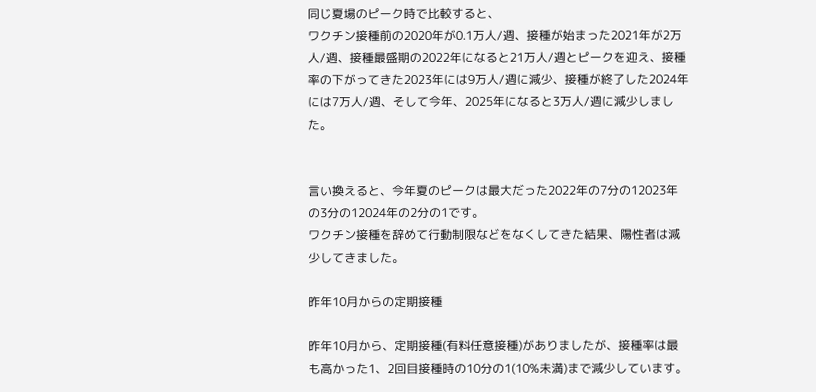同じ夏場のピーク時で比較すると、
ワクチン接種前の2020年が0.1万人/週、接種が始まった2021年が2万人/週、接種最盛期の2022年になると21万人/週とピークを迎え、接種率の下がってきた2023年には9万人/週に減少、接種が終了した2024年には7万人/週、そして今年、2025年になると3万人/週に減少しました。


言い換えると、今年夏のピークは最大だった2022年の7分の12023年の3分の12024年の2分の1です。
ワクチン接種を辞めて行動制限などをなくしてきた結果、陽性者は減少してきました。

昨年10月からの定期接種

昨年10月から、定期接種(有料任意接種)がありましたが、接種率は最も高かった1、2回目接種時の10分の1(10%未満)まで減少しています。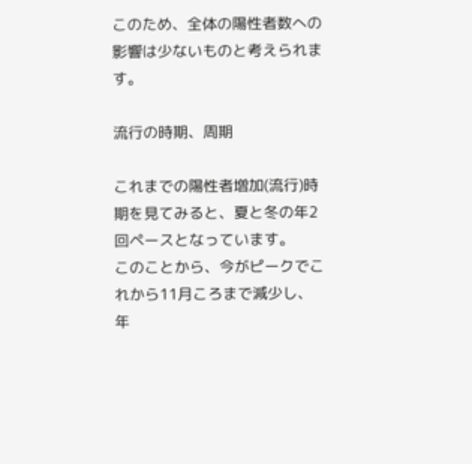このため、全体の陽性者数への影響は少ないものと考えられます。

流行の時期、周期

これまでの陽性者増加(流行)時期を見てみると、夏と冬の年2回ペースとなっています。
このことから、今がピークでこれから11月ころまで減少し、年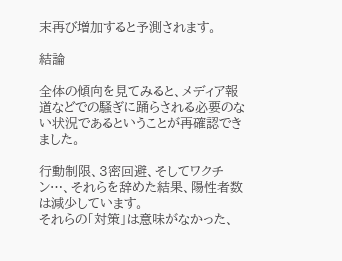末再び増加すると予測されます。

結論

全体の傾向を見てみると、メディア報道などでの騒ぎに踊らされる必要のない状況であるということが再確認できました。

行動制限、3密回避、そしてワクチン…、それらを辞めた結果、陽性者数は減少しています。
それらの「対策」は意味がなかった、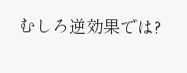むしろ逆効果では?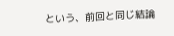という、前回と同じ結論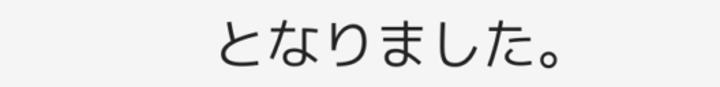となりました。